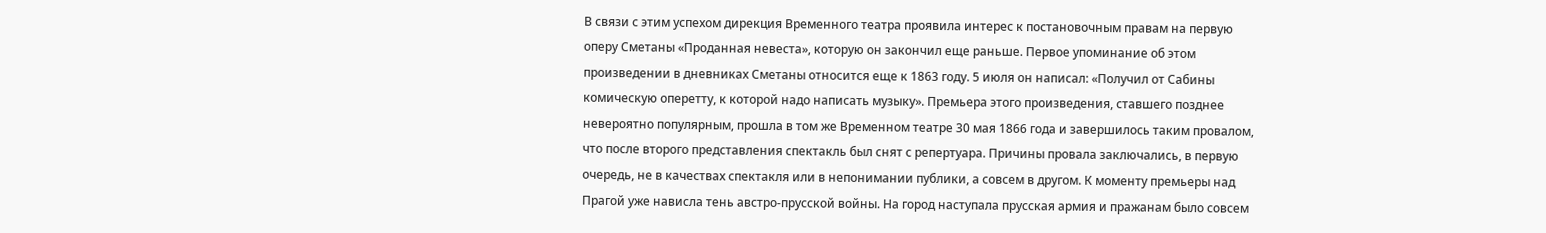В связи с этим успехом дирекция Временного театра проявила интерес к постановочным правам на первую оперу Сметаны «Проданная невеста», которую он закончил еще раньше. Первое упоминание об этом произведении в дневниках Сметаны относится еще к 1863 году. 5 июля он написал: «Получил от Сабины комическую оперетту, к которой надо написать музыку». Премьера этого произведения, ставшего позднее невероятно популярным, прошла в том же Временном театре 30 мая 1866 года и завершилось таким провалом, что после второго представления спектакль был снят с репертуара. Причины провала заключались, в первую очередь, не в качествах спектакля или в непонимании публики, а совсем в другом. К моменту премьеры над Прагой уже нависла тень австро-прусской войны. На город наступала прусская армия и пражанам было совсем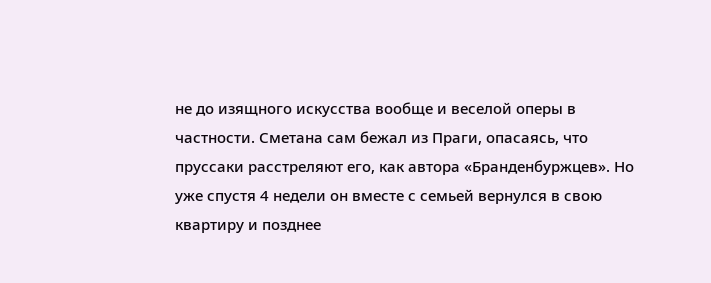не до изящного искусства вообще и веселой оперы в частности. Сметана сам бежал из Праги, опасаясь, что пруссаки расстреляют его, как автора «Бранденбуржцев». Но уже спустя 4 недели он вместе с семьей вернулся в свою квартиру и позднее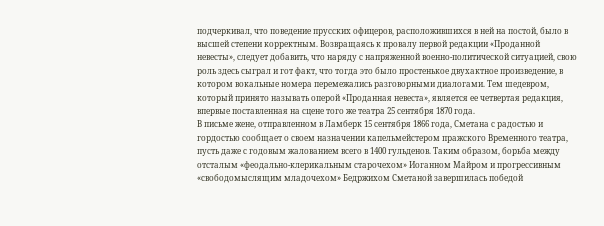подчеркивал, что поведение прусских офицеров, расположившихся в ней на постой, было в высшей степени корректным. Возвращаясь к провалу первой редакции «Проданной невесты», следует добавить, что наряду с напряженной военно-политической ситуацией, свою роль здесь сыграл и гот факт, что тогда это было простенькое двухактное произведение, в котором вокальные номера перемежались разговорными диалогами. Тем шедевром, который принято называть оперой «Проданная невеста», является ее четвертая редакция, впервые поставленная на сцене того же театра 25 сентября 1870 года.
В письме жене, отправленном в Ламберк 15 сентября 1866 года, Сметана с радостью и гордостью сообщает о своем назначении капельмейстером пражского Временного театра, пусть даже с годовым жалованием всего в 1400 гульденов. Таким образом, борьба между отсталым «феодально-клерикальным старочехом» Иоганном Майром и прогрессивным «свободомыслящим младочехом» Бедржихом Сметаной завершилась победой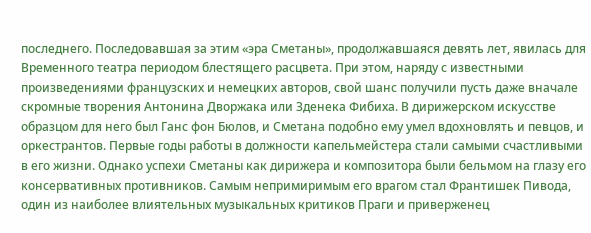последнего. Последовавшая за этим «эра Сметаны», продолжавшаяся девять лет, явилась для Временного театра периодом блестящего расцвета. При этом, наряду с известными произведениями французских и немецких авторов, свой шанс получили пусть даже вначале скромные творения Антонина Дворжака или Зденека Фибиха. В дирижерском искусстве образцом для него был Ганс фон Бюлов, и Сметана подобно ему умел вдохновлять и певцов, и оркестрантов. Первые годы работы в должности капельмейстера стали самыми счастливыми в его жизни. Однако успехи Сметаны как дирижера и композитора были бельмом на глазу его консервативных противников. Самым непримиримым его врагом стал Франтишек Пивода, один из наиболее влиятельных музыкальных критиков Праги и приверженец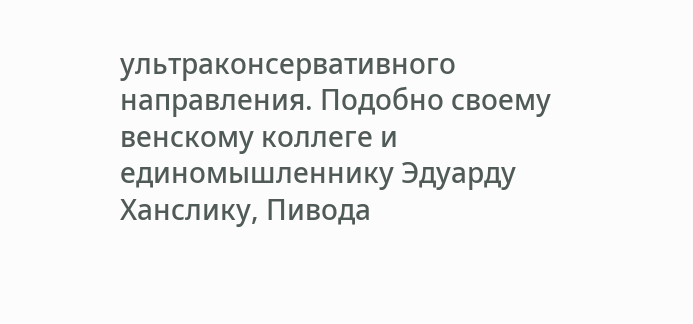ультраконсервативного направления. Подобно своему венскому коллеге и единомышленнику Эдуарду Ханслику, Пивода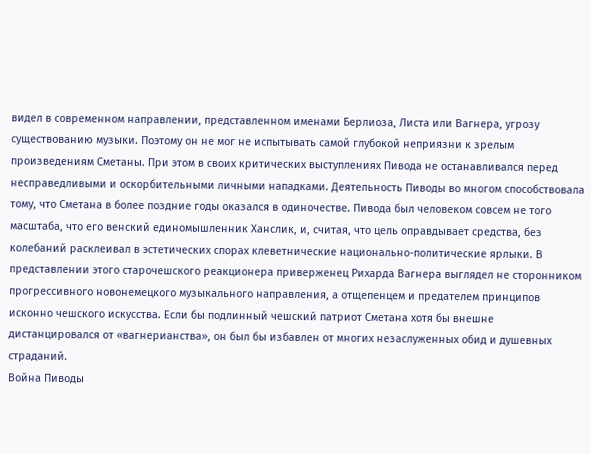видел в современном направлении, представленном именами Берлиоза, Листа или Вагнера, угрозу существованию музыки. Поэтому он не мог не испытывать самой глубокой неприязни к зрелым произведениям Сметаны. При этом в своих критических выступлениях Пивода не останавливался перед несправедливыми и оскорбительными личными нападками. Деятельность Пиводы во многом способствовала тому, что Сметана в более поздние годы оказался в одиночестве. Пивода был человеком совсем не того масштаба, что его венский единомышленник Ханслик, и, считая, что цель оправдывает средства, без колебаний расклеивал в эстетических спорах клеветнические национально-политические ярлыки. В представлении этого старочешского реакционера приверженец Рихарда Вагнера выглядел не сторонником прогрессивного новонемецкого музыкального направления, а отщепенцем и предателем принципов исконно чешского искусства. Если бы подлинный чешский патриот Сметана хотя бы внешне дистанцировался от «вагнерианства», он был бы избавлен от многих незаслуженных обид и душевных страданий.
Война Пиводы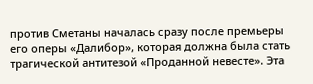против Сметаны началась сразу после премьеры его оперы «Далибор», которая должна была стать трагической антитезой «Проданной невесте». Эта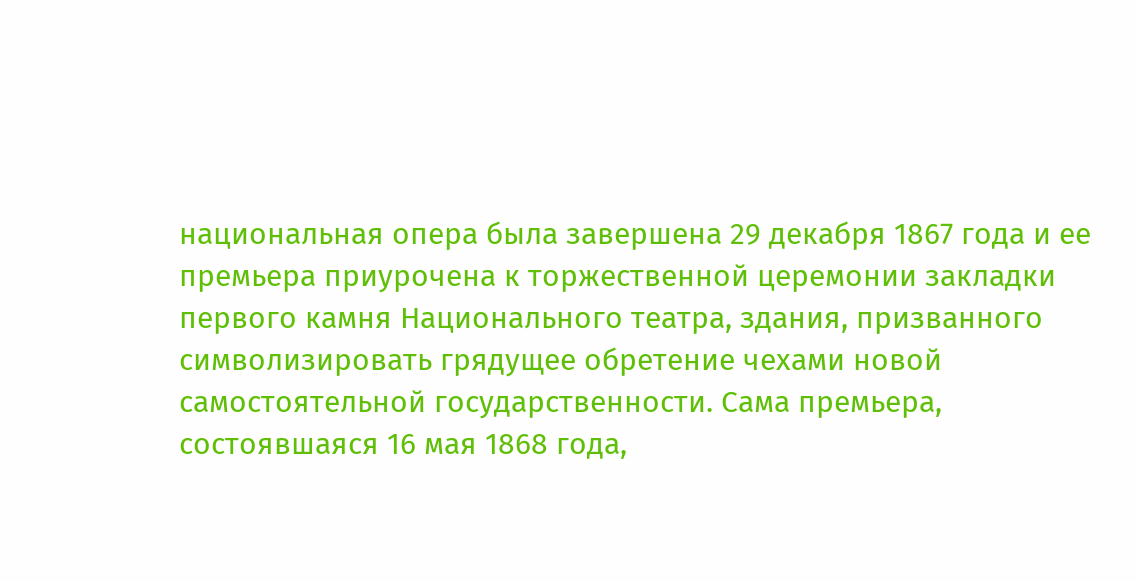национальная опера была завершена 29 декабря 1867 года и ее премьера приурочена к торжественной церемонии закладки первого камня Национального театра, здания, призванного символизировать грядущее обретение чехами новой самостоятельной государственности. Сама премьера, состоявшаяся 16 мая 1868 года,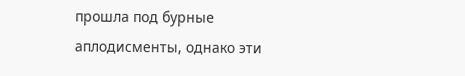прошла под бурные аплодисменты, однако эти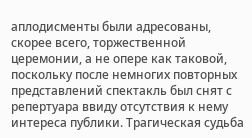аплодисменты были адресованы, скорее всего, торжественной церемонии, а не опере как таковой, поскольку после немногих повторных представлений спектакль был снят с репертуара ввиду отсутствия к нему интереса публики. Трагическая судьба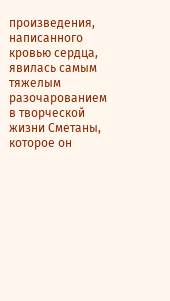произведения, написанного кровью сердца, явилась самым тяжелым разочарованием в творческой жизни Сметаны, которое он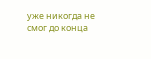уже никогда не смог до конца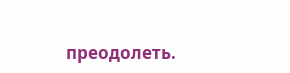преодолеть.